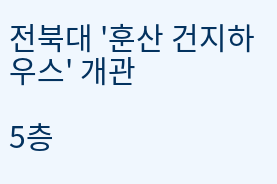전북대 '훈산 건지하우스' 개관

5층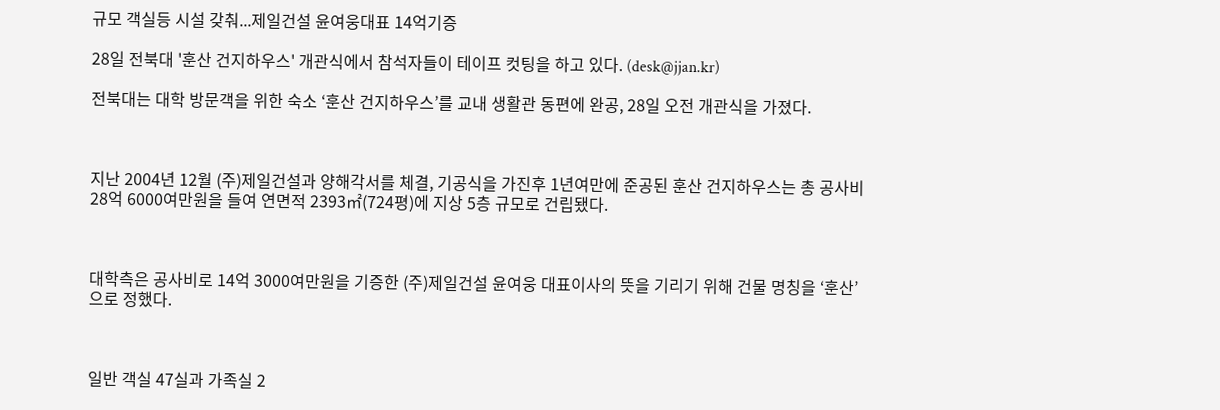규모 객실등 시설 갖춰...제일건설 윤여웅대표 14억기증

28일 전북대 '훈산 건지하우스' 개관식에서 참석자들이 테이프 컷팅을 하고 있다. (desk@jjan.kr)

전북대는 대학 방문객을 위한 숙소 ‘훈산 건지하우스’를 교내 생활관 동편에 완공, 28일 오전 개관식을 가졌다.



지난 2004년 12월 (주)제일건설과 양해각서를 체결, 기공식을 가진후 1년여만에 준공된 훈산 건지하우스는 총 공사비 28억 6000여만원을 들여 연면적 2393㎡(724평)에 지상 5층 규모로 건립됐다.



대학측은 공사비로 14억 3000여만원을 기증한 (주)제일건설 윤여웅 대표이사의 뜻을 기리기 위해 건물 명칭을 ‘훈산’으로 정했다.



일반 객실 47실과 가족실 2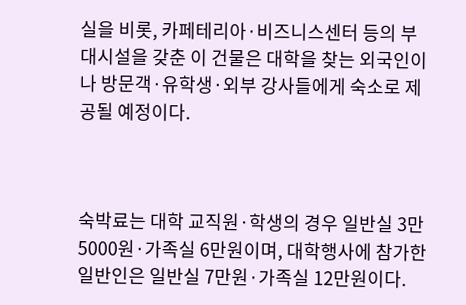실을 비롯, 카페테리아·비즈니스센터 등의 부대시설을 갖춘 이 건물은 대학을 찾는 외국인이나 방문객·유학생·외부 강사들에게 숙소로 제공될 예정이다.



숙박료는 대학 교직원·학생의 경우 일반실 3만5000원·가족실 6만원이며, 대학행사에 참가한 일반인은 일반실 7만원·가족실 12만원이다.